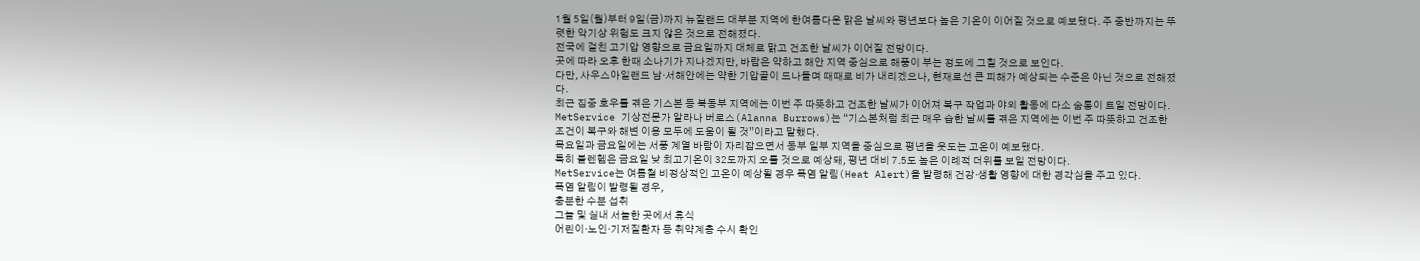1월 5일(월)부터 9일(금)까지 뉴질랜드 대부분 지역에 한여름다운 맑은 날씨와 평년보다 높은 기온이 이어질 것으로 예보됐다. 주 중반까지는 뚜렷한 악기상 위험도 크지 않은 것으로 전해졌다.
전국에 걸친 고기압 영향으로 금요일까지 대체로 맑고 건조한 날씨가 이어질 전망이다.
곳에 따라 오후 한때 소나기가 지나겠지만, 바람은 약하고 해안 지역 중심으로 해풍이 부는 정도에 그칠 것으로 보인다.
다만, 사우스아일랜드 남·서해안에는 약한 기압골이 드나들며 때때로 비가 내리겠으나, 현재로선 큰 피해가 예상되는 수준은 아닌 것으로 전해졌다.
최근 집중 호우를 겪은 기스본 등 북동부 지역에는 이번 주 따뜻하고 건조한 날씨가 이어져 복구 작업과 야외 활동에 다소 숨통이 트일 전망이다.
MetService 기상전문가 알라나 버로스(Alanna Burrows)는 “기스본처럼 최근 매우 습한 날씨를 겪은 지역에는 이번 주 따뜻하고 건조한 조건이 복구와 해변 이용 모두에 도움이 될 것”이라고 말했다.
목요일과 금요일에는 서풍 계열 바람이 자리잡으면서 동부 일부 지역을 중심으로 평년을 웃도는 고온이 예보됐다.
특히 블렌헴은 금요일 낮 최고기온이 32도까지 오를 것으로 예상돼, 평년 대비 7.5도 높은 이례적 더위를 보일 전망이다.
MetService는 여름철 비정상적인 고온이 예상될 경우 폭염 알림(Heat Alert)을 발령해 건강·생활 영향에 대한 경각심을 주고 있다.
폭염 알림이 발령될 경우,
충분한 수분 섭취
그늘 및 실내 서늘한 곳에서 휴식
어린이·노인·기저질환자 등 취약계층 수시 확인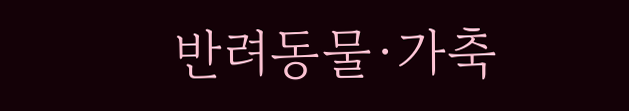반려동물·가축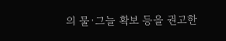의 물·그늘 확보 등을 권고한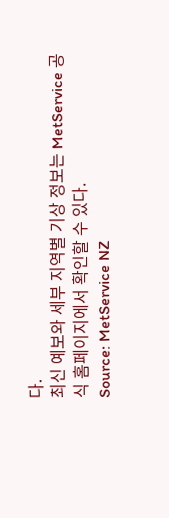다.
최신 예보와 세부 지역별 기상 정보는 MetService 공식 홈페이지에서 확인할 수 있다.
Source: MetService NZ